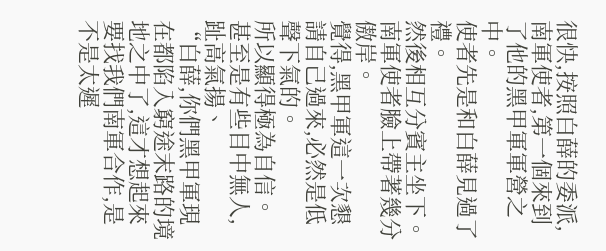很快,按照白薛的委派,南軍使者,第一個來到了他的黑甲軍軍營之中。
使者先是和白薛見過了禮。
然後相互分賓主坐下。
南軍使者臉上帶著幾分傲岸。
覺得,黑甲軍這一次懇請自己過來,必然是低聲下氣的。
所以顯得極為自信。
甚至是有些目中無人,趾高氣揚、
“白薛,你們黑甲軍現在都陷入窮途末路的境地之中了,這才想起來要找我們南軍合作,是不是太遲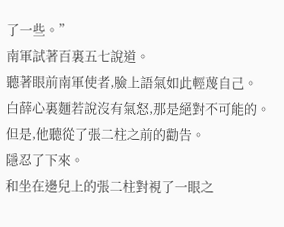了一些。”
南軍試著百裏五七說道。
聽著眼前南軍使者,臉上語氣如此輕蔑自己。
白薛心裏麵若說沒有氣怒,那是絕對不可能的。
但是,他聽從了張二柱之前的勸告。
隱忍了下來。
和坐在邊兒上的張二柱對視了一眼之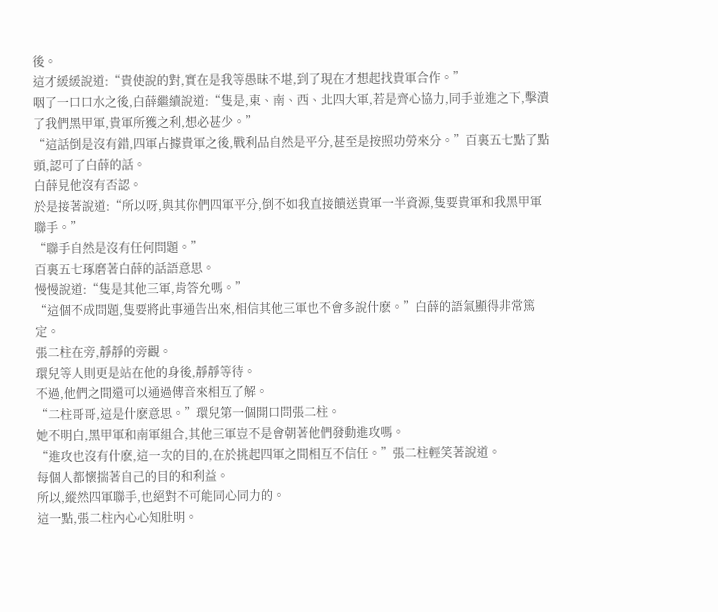後。
這才緩緩說道:“貴使說的對,實在是我等愚昧不堪,到了現在才想起找貴軍合作。”
咽了一口口水之後,白薛繼續說道:“隻是,東、南、西、北四大軍,若是齊心協力,同手並進之下,擊潰了我們黑甲軍,貴軍所獲之利,想必甚少。”
“這話倒是沒有錯,四軍占據貴軍之後,戰利品自然是平分,甚至是按照功勞來分。”百裏五七點了點頭,認可了白薛的話。
白薛見他沒有否認。
於是接著說道:“所以呀,與其你們四軍平分,倒不如我直接饋送貴軍一半資源,隻要貴軍和我黑甲軍聯手。”
“聯手自然是沒有任何問題。”
百裏五七琢磨著白薛的話語意思。
慢慢說道:“隻是其他三軍,肯答允嗎。”
“這個不成問題,隻要將此事通告出來,相信其他三軍也不會多說什麽。”白薛的語氣顯得非常篤定。
張二柱在旁,靜靜的旁觀。
環兒等人則更是站在他的身後,靜靜等待。
不過,他們之間還可以通過傳音來相互了解。
“二柱哥哥,這是什麽意思。”環兒第一個開口問張二柱。
她不明白,黑甲軍和南軍組合,其他三軍豈不是會朝著他們發動進攻嗎。
“進攻也沒有什麽,這一次的目的,在於挑起四軍之間相互不信任。”張二柱輕笑著說道。
每個人都懷揣著自己的目的和利益。
所以,縱然四軍聯手,也絕對不可能同心同力的。
這一點,張二柱內心心知肚明。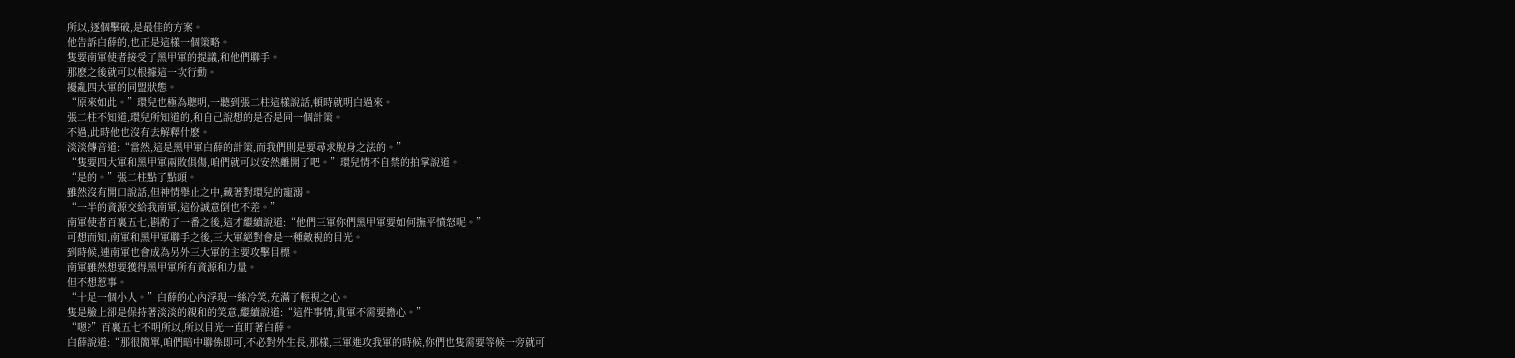所以,逐個擊破,是最佳的方案。
他告訴白薛的,也正是這樣一個策略。
隻要南軍使者接受了黑甲軍的提議,和他們聯手。
那麽之後就可以根據這一次行動。
擾亂四大軍的同盟狀態。
“原來如此。”環兒也極為聰明,一聽到張二柱這樣說話,頓時就明白過來。
張二柱不知道,環兒所知道的,和自己說想的是否是同一個計策。
不過,此時他也沒有去解釋什麽。
淡淡傳音道:“當然,這是黑甲軍白薛的計策,而我們則是要尋求脫身之法的。”
“隻要四大軍和黑甲軍兩敗俱傷,咱們就可以安然離開了吧。”環兒情不自禁的拍掌說道。
“是的。”張二柱點了點頭。
雖然沒有開口說話,但神情舉止之中,藏著對環兒的寵溺。
“一半的資源交給我南軍,這份誠意倒也不差。”
南軍使者百裏五七,斟酌了一番之後,這才繼續說道:“他們三軍你們黑甲軍要如何撫平憤怒呢。”
可想而知,南軍和黑甲軍聯手之後,三大軍絕對會是一種敵視的目光。
到時候,連南軍也會成為另外三大軍的主要攻擊目標。
南軍雖然想要獲得黑甲軍所有資源和力量。
但不想惹事。
“十足一個小人。”白薛的心內浮現一絲冷笑,充滿了輕視之心。
隻是臉上卻是保持著淡淡的親和的笑意,繼續說道:“這件事情,貴軍不需要擔心。”
“嗯?”百裏五七不明所以,所以目光一直盯著白薛。
白薛說道:“那很簡單,咱們暗中聯係即可,不必對外生長,那樣,三軍進攻我軍的時候,你們也隻需要等候一旁就可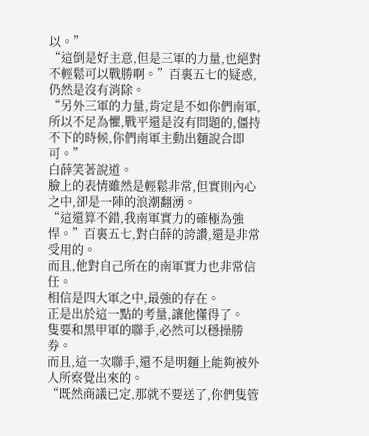以。”
“這倒是好主意,但是三軍的力量,也絕對不輕鬆可以戰勝啊。”百裏五七的疑惑,仍然是沒有消除。
“另外三軍的力量,肯定是不如你們南軍,所以不足為懼,戰平還是沒有問題的,僵持不下的時候,你們南軍主動出麵說合即可。”
白薛笑著說道。
臉上的表情雖然是輕鬆非常,但實則內心之中,卻是一陣的浪潮翻湧。
“這還算不錯,我南軍實力的確極為強悍。”百裏五七,對白薛的誇讚,還是非常受用的。
而且,他對自己所在的南軍實力也非常信任。
相信是四大軍之中,最強的存在。
正是出於這一點的考量,讓他懂得了。
隻要和黑甲軍的聯手,必然可以穩操勝券。
而且,這一次聯手,還不是明麵上能夠被外人所察覺出來的。
“既然商議已定,那就不要送了,你們隻管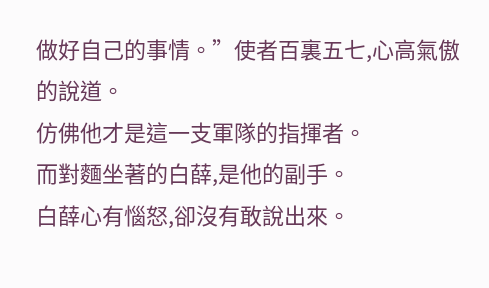做好自己的事情。”使者百裏五七,心高氣傲的說道。
仿佛他才是這一支軍隊的指揮者。
而對麵坐著的白薛,是他的副手。
白薛心有惱怒,卻沒有敢說出來。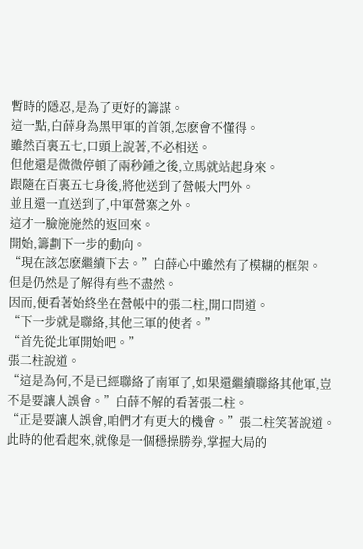暫時的隱忍,是為了更好的籌謀。
這一點,白薛身為黑甲軍的首領,怎麽會不懂得。
雖然百裏五七,口頭上說著,不必相送。
但他還是微微停頓了兩秒鍾之後,立馬就站起身來。
跟隨在百裏五七身後,將他送到了營帳大門外。
並且還一直送到了,中軍營寨之外。
這才一臉施施然的返回來。
開始,籌劃下一步的動向。
“現在該怎麽繼續下去。”白薛心中雖然有了模糊的框架。
但是仍然是了解得有些不盡然。
因而,便看著始終坐在營帳中的張二柱,開口問道。
“下一步就是聯絡,其他三軍的使者。”
“首先從北軍開始吧。”
張二柱說道。
“這是為何,不是已經聯絡了南軍了,如果還繼續聯絡其他軍,豈不是要讓人誤會。”白薛不解的看著張二柱。
“正是要讓人誤會,咱們才有更大的機會。”張二柱笑著說道。
此時的他看起來,就像是一個穩操勝券,掌握大局的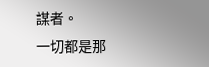謀者。
一切都是那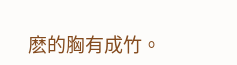麽的胸有成竹。